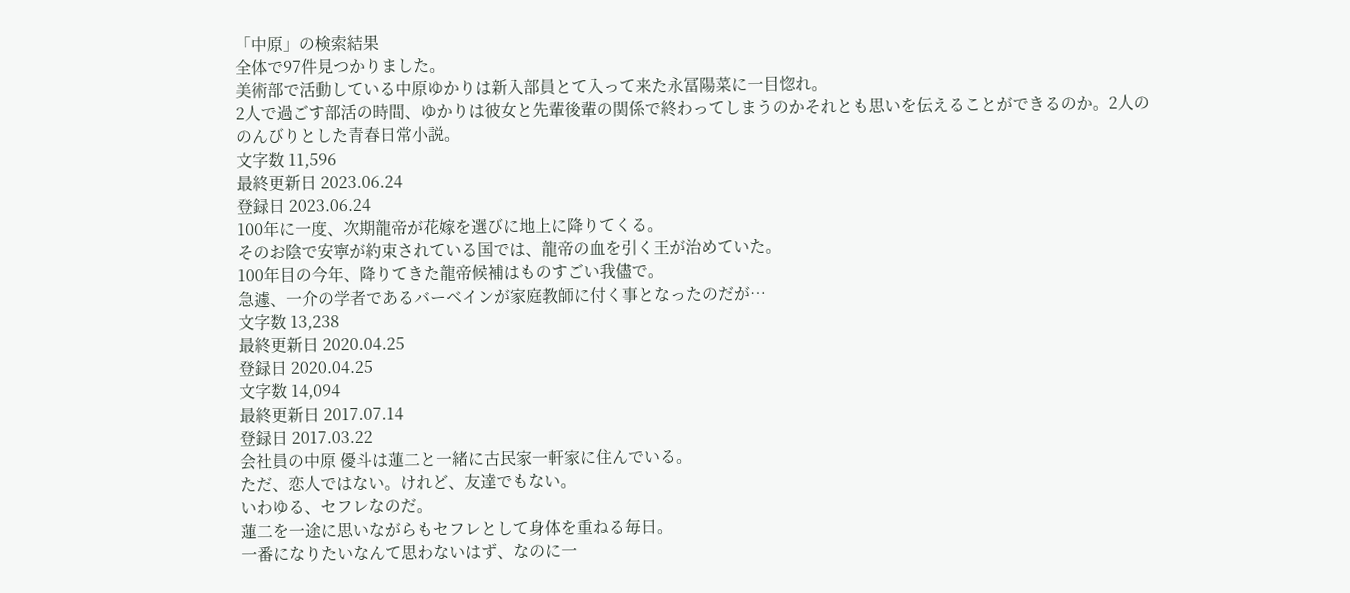「中原」の検索結果
全体で97件見つかりました。
美術部で活動している中原ゆかりは新入部員とて入って来た永冨陽菜に一目惚れ。
2人で過ごす部活の時間、ゆかりは彼女と先輩後輩の関係で終わってしまうのかそれとも思いを伝えることができるのか。2人ののんびりとした青春日常小説。
文字数 11,596
最終更新日 2023.06.24
登録日 2023.06.24
100年に一度、次期龍帝が花嫁を選びに地上に降りてくる。
そのお陰で安寧が約束されている国では、龍帝の血を引く王が治めていた。
100年目の今年、降りてきた龍帝候補はものすごい我儘で。
急遽、一介の学者であるバーベインが家庭教師に付く事となったのだが…
文字数 13,238
最終更新日 2020.04.25
登録日 2020.04.25
文字数 14,094
最終更新日 2017.07.14
登録日 2017.03.22
会社員の中原 優斗は蓮二と一緒に古民家一軒家に住んでいる。
ただ、恋人ではない。けれど、友達でもない。
いわゆる、セフレなのだ。
蓮二を一途に思いながらもセフレとして身体を重ねる毎日。
一番になりたいなんて思わないはず、なのに一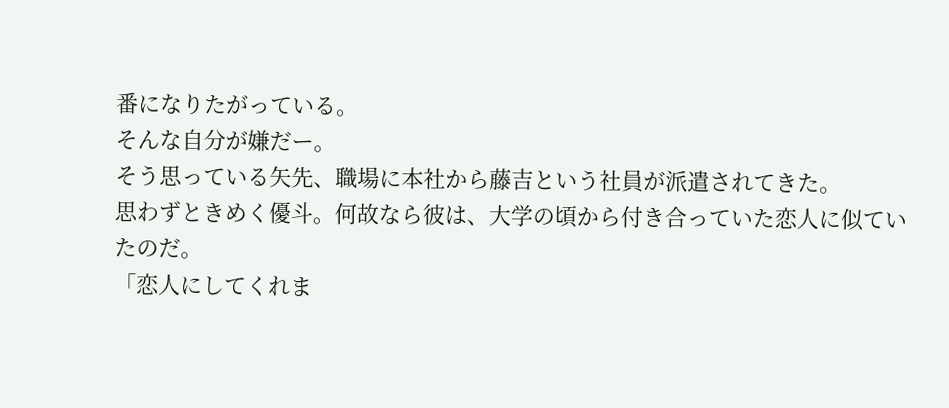番になりたがっている。
そんな自分が嫌だー。
そう思っている矢先、職場に本社から藤吉という社員が派遣されてきた。
思わずときめく優斗。何故なら彼は、大学の頃から付き合っていた恋人に似ていたのだ。
「恋人にしてくれま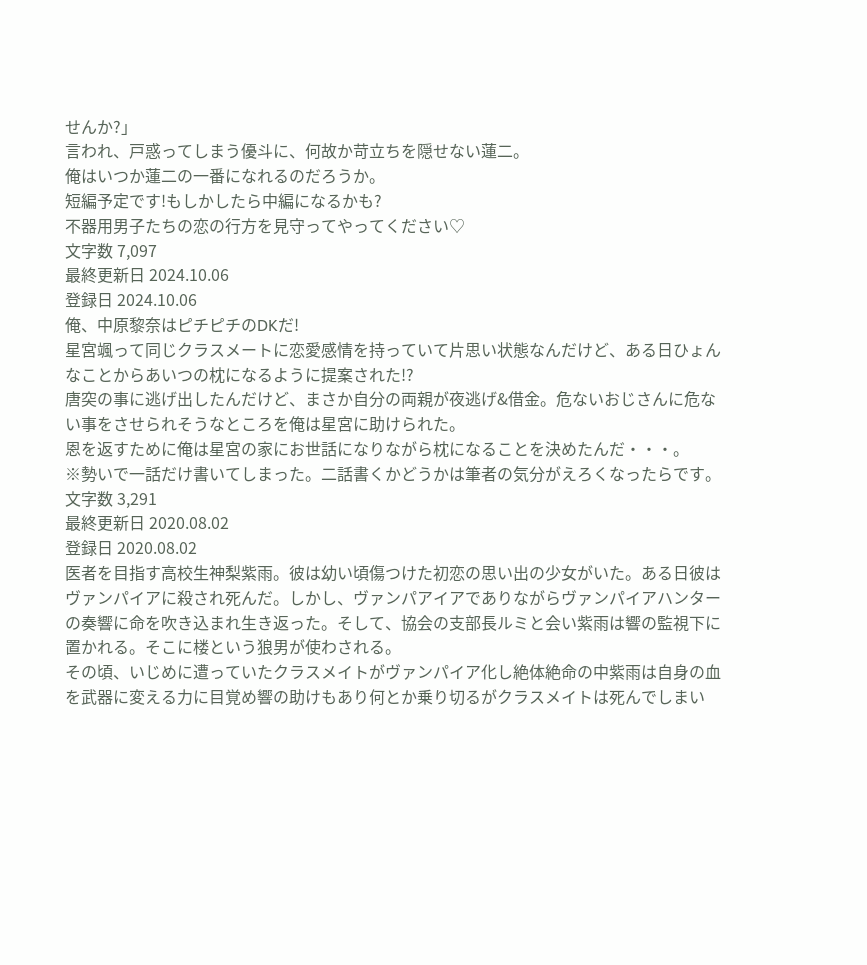せんか?」
言われ、戸惑ってしまう優斗に、何故か苛立ちを隠せない蓮二。
俺はいつか蓮二の一番になれるのだろうか。
短編予定です!もしかしたら中編になるかも?
不器用男子たちの恋の行方を見守ってやってください♡
文字数 7,097
最終更新日 2024.10.06
登録日 2024.10.06
俺、中原黎奈はピチピチのDKだ!
星宮颯って同じクラスメートに恋愛感情を持っていて片思い状態なんだけど、ある日ひょんなことからあいつの枕になるように提案された!?
唐突の事に逃げ出したんだけど、まさか自分の両親が夜逃げ&借金。危ないおじさんに危ない事をさせられそうなところを俺は星宮に助けられた。
恩を返すために俺は星宮の家にお世話になりながら枕になることを決めたんだ・・・。
※勢いで一話だけ書いてしまった。二話書くかどうかは筆者の気分がえろくなったらです。
文字数 3,291
最終更新日 2020.08.02
登録日 2020.08.02
医者を目指す高校生神梨紫雨。彼は幼い頃傷つけた初恋の思い出の少女がいた。ある日彼はヴァンパイアに殺され死んだ。しかし、ヴァンパアイアでありながらヴァンパイアハンターの奏響に命を吹き込まれ生き返った。そして、協会の支部長ルミと会い紫雨は響の監視下に置かれる。そこに楼という狼男が使わされる。
その頃、いじめに遭っていたクラスメイトがヴァンパイア化し絶体絶命の中紫雨は自身の血を武器に変える力に目覚め響の助けもあり何とか乗り切るがクラスメイトは死んでしまい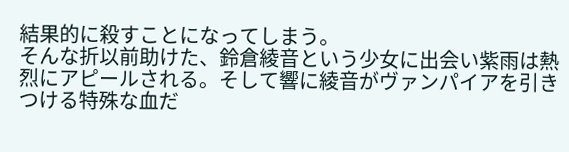結果的に殺すことになってしまう。
そんな折以前助けた、鈴倉綾音という少女に出会い紫雨は熱烈にアピールされる。そして響に綾音がヴァンパイアを引きつける特殊な血だ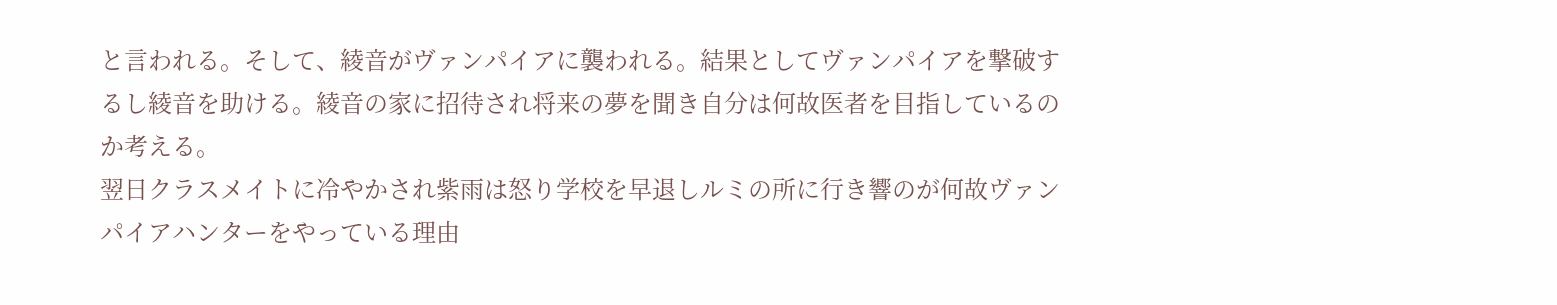と言われる。そして、綾音がヴァンパイアに襲われる。結果としてヴァンパイアを撃破するし綾音を助ける。綾音の家に招待され将来の夢を聞き自分は何故医者を目指しているのか考える。
翌日クラスメイトに冷やかされ紫雨は怒り学校を早退しルミの所に行き響のが何故ヴァンパイアハンターをやっている理由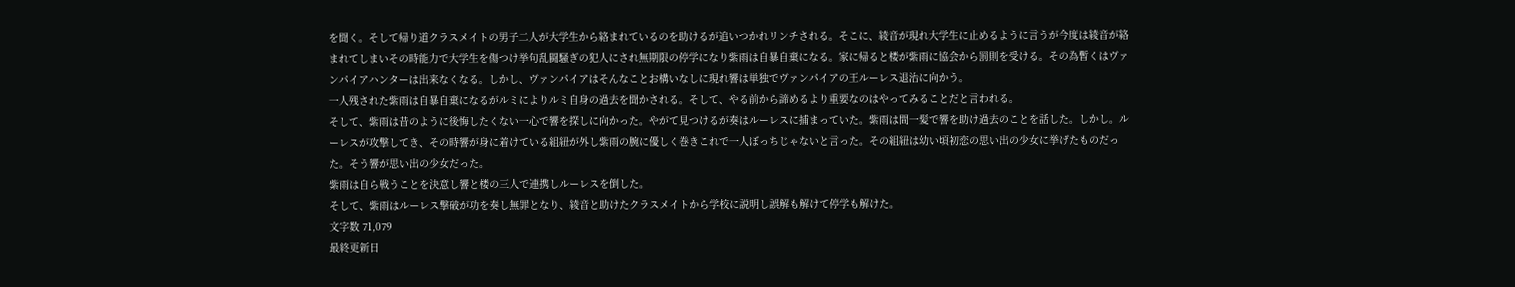を聞く。そして帰り道クラスメイトの男子二人が大学生から絡まれているのを助けるが追いつかれリンチされる。そこに、綾音が現れ大学生に止めるように言うが今度は綾音が絡まれてしまいその時能力で大学生を傷つけ挙句乱闘騒ぎの犯人にされ無期限の停学になり紫雨は自暴自棄になる。家に帰ると楼が紫雨に協会から罰則を受ける。その為暫くはヴァンパイアハンターは出来なくなる。しかし、ヴァンパイアはそんなことお構いなしに現れ響は単独でヴァンパイアの王ルーレス退治に向かう。
一人残された紫雨は自暴自棄になるがルミによりルミ自身の過去を聞かされる。そして、やる前から諦めるより重要なのはやってみることだと言われる。
そして、紫雨は昔のように後悔したくない一心で響を探しに向かった。やがて見つけるが奏はルーレスに捕まっていた。紫雨は間一髪で響を助け過去のことを話した。しかし。ルーレスが攻撃してき、その時響が身に着けている組紐が外し紫雨の腕に優しく巻きこれで一人ぼっちじゃないと言った。その組紐は幼い頃初恋の思い出の少女に挙げたものだった。そう響が思い出の少女だった。
紫雨は自ら戦うことを決意し響と楼の三人で連携しルーレスを倒した。
そして、紫雨はルーレス撃破が功を奏し無罪となり、綾音と助けたクラスメイトから学校に説明し誤解も解けて停学も解けた。
文字数 71,079
最終更新日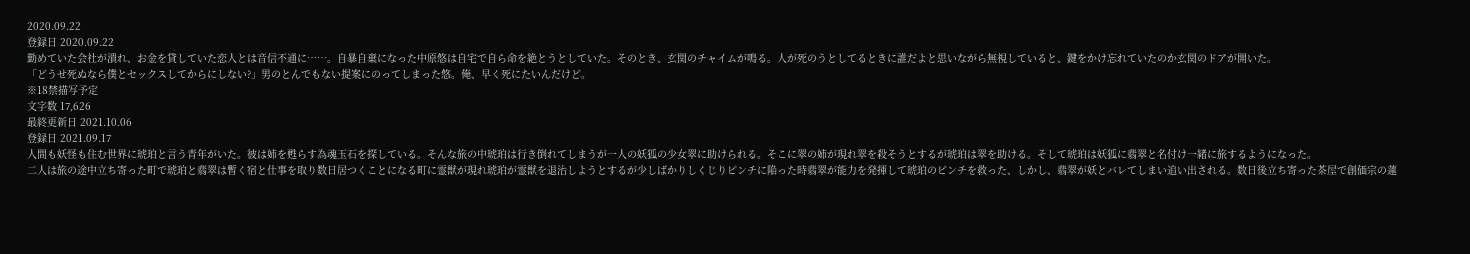2020.09.22
登録日 2020.09.22
勤めていた会社が潰れ、お金を貸していた恋人とは音信不通に……。自暴自棄になった中原悠は自宅で自ら命を絶とうとしていた。そのとき、玄関のチャイムが鳴る。人が死のうとしてるときに誰だよと思いながら無視していると、鍵をかけ忘れていたのか玄関のドアが開いた。
「どうせ死ぬなら僕とセックスしてからにしない?」男のとんでもない提案にのってしまった悠。俺、早く死にたいんだけど。
※18禁描写予定
文字数 17,626
最終更新日 2021.10.06
登録日 2021.09.17
人間も妖怪も住む世界に琥珀と言う青年がいた。彼は姉を甦らす為魂玉石を探している。そんな旅の中琥珀は行き倒れてしまうが一人の妖狐の少女翠に助けられる。そこに翠の姉が現れ翠を殺そうとするが琥珀は翠を助ける。そして琥珀は妖狐に翡翠と名付け一緒に旅するようになった。
二人は旅の途中立ち寄った町で琥珀と翡翠は暫く宿と仕事を取り数日居つくことになる町に霊獣が現れ琥珀が霊獣を退治しようとするが少しばかりしくじりピンチに陥った時翡翠が能力を発揮して琥珀のピンチを救った、しかし、翡翠が妖とバレてしまい追い出される。数日後立ち寄った茶屋で創価宗の蓮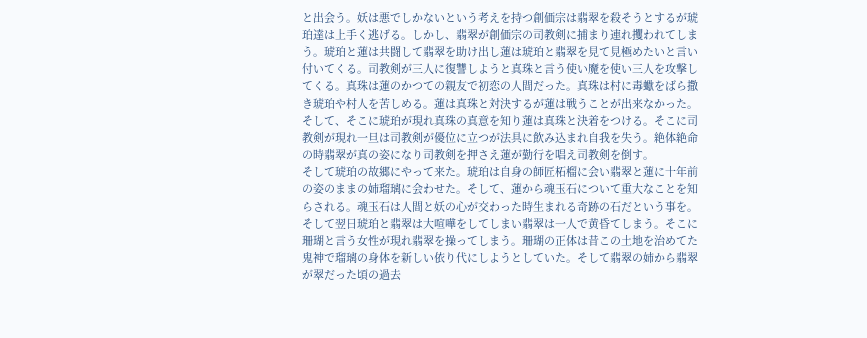と出会う。妖は悪でしかないという考えを持つ創価宗は翡翠を殺そうとするが琥珀達は上手く逃げる。しかし、翡翠が創価宗の司教剣に捕まり連れ攫われてしまう。琥珀と蓮は共闘して翡翠を助け出し蓮は琥珀と翡翠を見て見極めたいと言い付いてくる。司教剣が三人に復讐しようと真珠と言う使い魔を使い三人を攻撃してくる。真珠は蓮のかつての親友で初恋の人間だった。真珠は村に毒蠍をばら撒き琥珀や村人を苦しめる。蓮は真珠と対決するが蓮は戦うことが出来なかった。そして、そこに琥珀が現れ真珠の真意を知り蓮は真珠と決着をつける。そこに司教剣が現れ一旦は司教剣が優位に立つが法具に飲み込まれ自我を失う。絶体絶命の時翡翠が真の姿になり司教剣を押さえ蓮が勤行を唱え司教剣を倒す。
そして琥珀の故郷にやって来た。琥珀は自身の師匠柘榴に会い翡翠と蓮に十年前の姿のままの姉瑠璃に会わせた。そして、蓮から魂玉石について重大なことを知らされる。魂玉石は人間と妖の心が交わった時生まれる奇跡の石だという事を。そして翌日琥珀と翡翠は大喧嘩をしてしまい翡翠は一人で黄昏てしまう。そこに珊瑚と言う女性が現れ翡翠を操ってしまう。珊瑚の正体は昔この土地を治めてた鬼神で瑠璃の身体を新しい依り代にしようとしていた。そして翡翠の姉から翡翠が翠だった頃の過去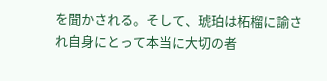を聞かされる。そして、琥珀は柘榴に諭され自身にとって本当に大切の者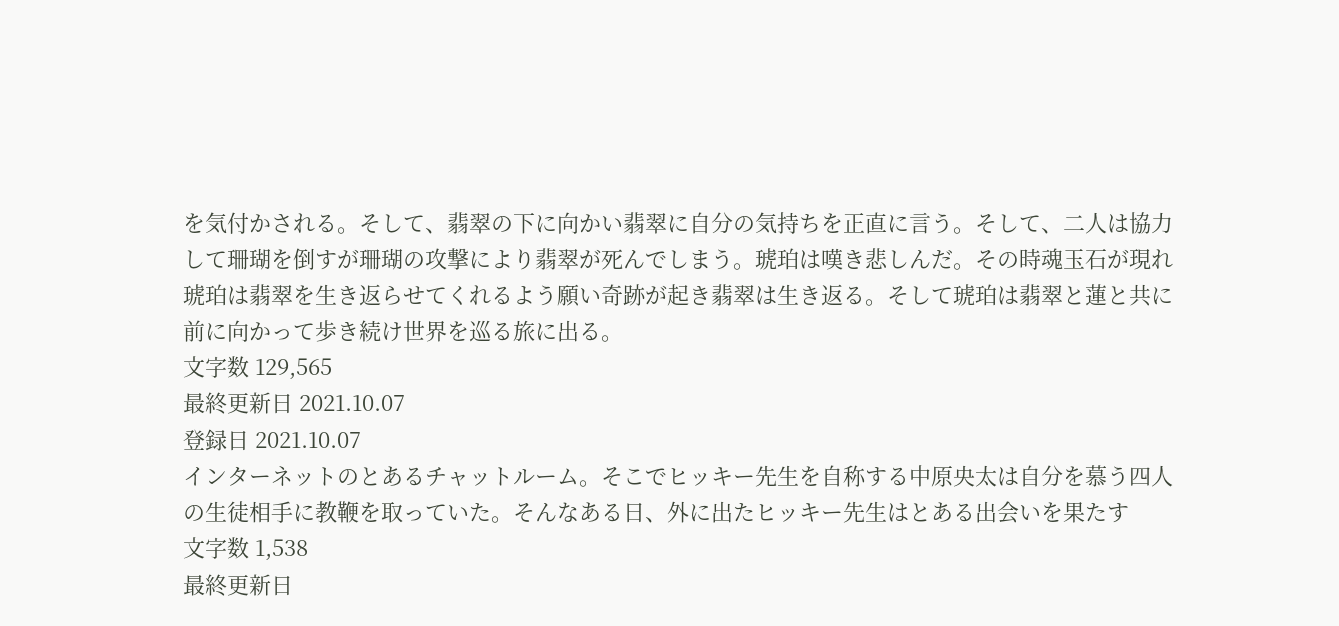を気付かされる。そして、翡翠の下に向かい翡翠に自分の気持ちを正直に言う。そして、二人は協力して珊瑚を倒すが珊瑚の攻撃により翡翠が死んでしまう。琥珀は嘆き悲しんだ。その時魂玉石が現れ琥珀は翡翠を生き返らせてくれるよう願い奇跡が起き翡翠は生き返る。そして琥珀は翡翠と蓮と共に前に向かって歩き続け世界を巡る旅に出る。
文字数 129,565
最終更新日 2021.10.07
登録日 2021.10.07
インターネットのとあるチャットルーム。そこでヒッキー先生を自称する中原央太は自分を慕う四人の生徒相手に教鞭を取っていた。そんなある日、外に出たヒッキー先生はとある出会いを果たす
文字数 1,538
最終更新日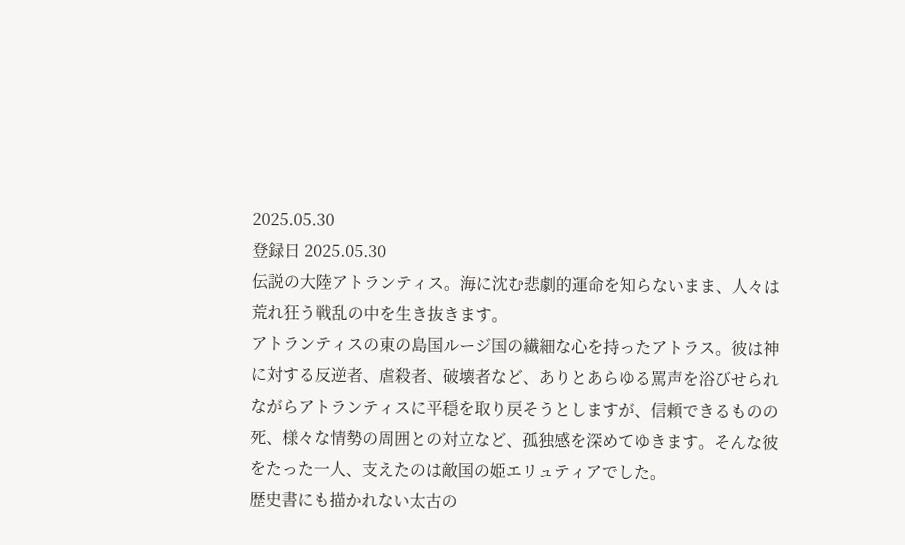2025.05.30
登録日 2025.05.30
伝説の大陸アトランティス。海に沈む悲劇的運命を知らないまま、人々は荒れ狂う戦乱の中を生き抜きます。
アトランティスの東の島国ルージ国の繊細な心を持ったアトラス。彼は神に対する反逆者、虐殺者、破壊者など、ありとあらゆる罵声を浴びせられながらアトランティスに平穏を取り戻そうとしますが、信頼できるものの死、様々な情勢の周囲との対立など、孤独感を深めてゆきます。そんな彼をたった一人、支えたのは敵国の姫エリュティアでした。
歴史書にも描かれない太古の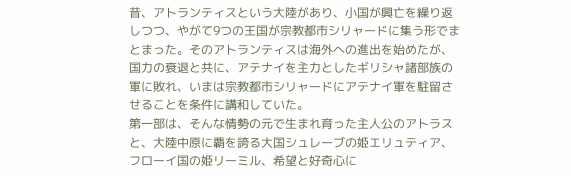昔、アトランティスという大陸があり、小国が興亡を繰り返しつつ、やがて9つの王国が宗教都市シリャードに集う形でまとまった。そのアトランティスは海外への進出を始めたが、国力の衰退と共に、アテナイを主力としたギリシャ諸部族の軍に敗れ、いまは宗教都市シリャードにアテナイ軍を駐留させることを条件に講和していた。
第一部は、そんな情勢の元で生まれ育った主人公のアトラスと、大陸中原に覇を誇る大国シュレーブの姫エリュティア、フローイ国の姫リーミル、希望と好奇心に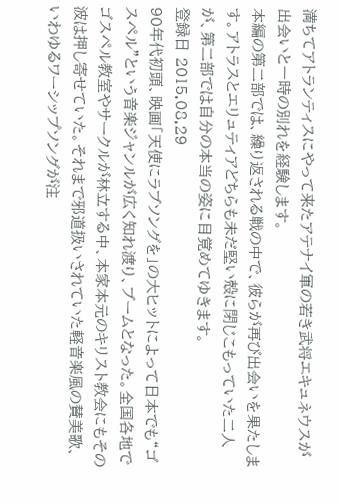満ちてアトランティスにやって来たアテナイ軍の若き武将エキュネウスが出会いと一時の別れを経験します。
本編の第二部では、繰り返される戦の中で、彼らが再び出会いを果たします。アトラスとエリュティアどちらも未だ堅い殻に閉じこもっていた二人が、第二部では自分の本当の姿に目覚めてゆきます。
登録日 2015.08.29
90年代初頭、映画「天使にラブソングを」の大ヒットによって日本でも“ゴスペル”という音楽ジャンルが広く知れ渡り、ブームとなった。全国各地でゴスペル教室やサークルが林立する中、本家本元のキリスト教会にもその波は押し寄せていた。それまで邪道扱いされていた軽音楽風の賛美歌、いわゆるワーシップソングが注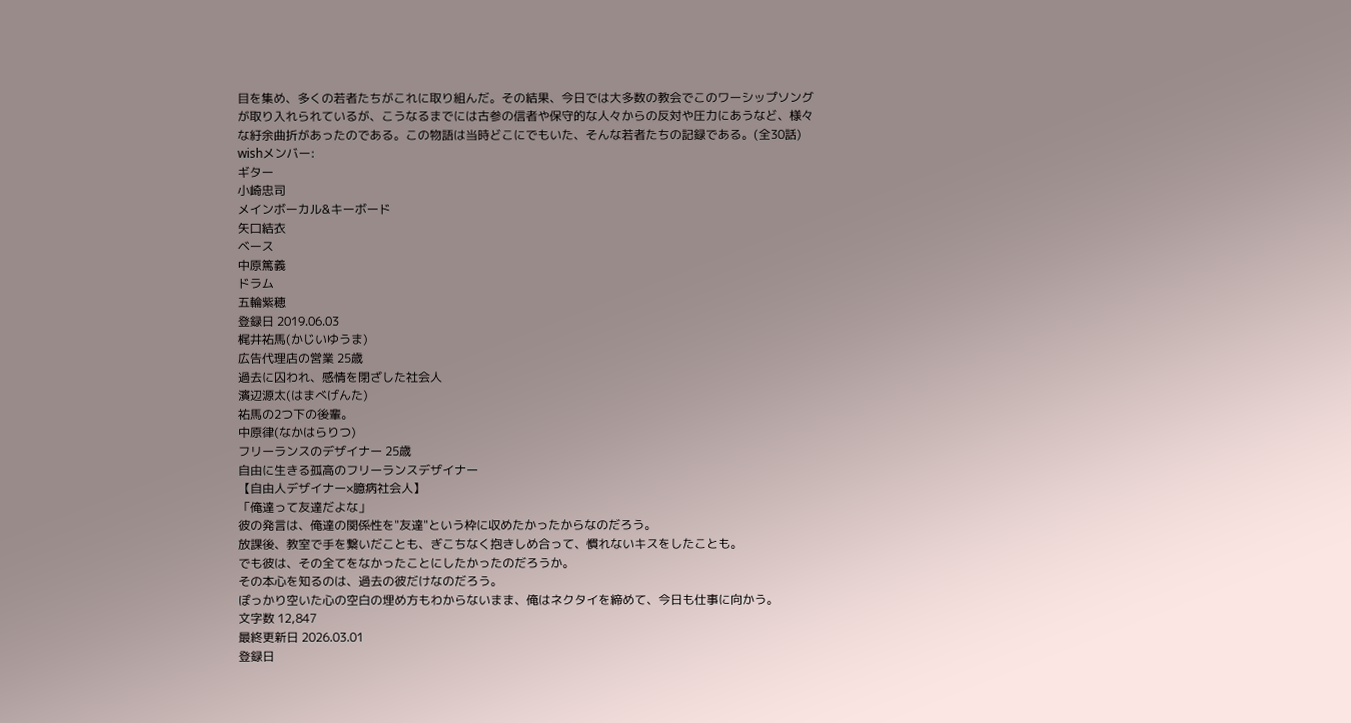目を集め、多くの若者たちがこれに取り組んだ。その結果、今日では大多数の教会でこのワーシップソングが取り入れられているが、こうなるまでには古参の信者や保守的な人々からの反対や圧力にあうなど、様々な紆余曲折があったのである。この物語は当時どこにでもいた、そんな若者たちの記録である。(全30話)
wishメンバー:
ギター
小崎忠司
メインボーカル&キーボード
矢口結衣
ベース
中原篤義
ドラム
五輪紫穂
登録日 2019.06.03
梶井祐馬(かじいゆうま)
広告代理店の営業 25歳
過去に囚われ、感情を閉ざした社会人
濱辺源太(はまべげんた)
祐馬の2つ下の後輩。
中原律(なかはらりつ)
フリーランスのデザイナー 25歳
自由に生きる孤高のフリーランスデザイナー
【自由人デザイナー×臆病社会人】
「俺達って友達だよな」
彼の発言は、俺達の関係性を"友達"という枠に収めたかったからなのだろう。
放課後、教室で手を繋いだことも、ぎこちなく抱きしめ合って、慣れないキスをしたことも。
でも彼は、その全てをなかったことにしたかったのだろうか。
その本心を知るのは、過去の彼だけなのだろう。
ぽっかり空いた心の空白の埋め方もわからないまま、俺はネクタイを締めて、今日も仕事に向かう。
文字数 12,847
最終更新日 2026.03.01
登録日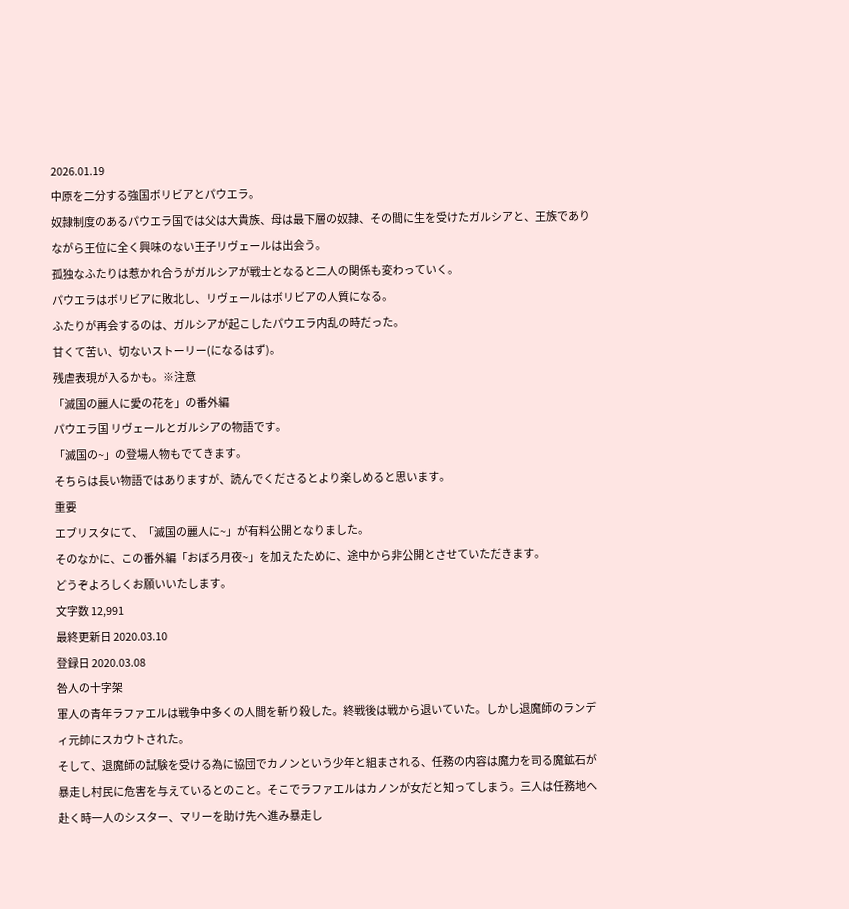2026.01.19
中原を二分する強国ボリビアとパウエラ。
奴隷制度のあるパウエラ国では父は大貴族、母は最下層の奴隷、その間に生を受けたガルシアと、王族でありながら王位に全く興味のない王子リヴェールは出会う。
孤独なふたりは惹かれ合うがガルシアが戦士となると二人の関係も変わっていく。
パウエラはボリビアに敗北し、リヴェールはボリビアの人質になる。
ふたりが再会するのは、ガルシアが起こしたパウエラ内乱の時だった。
甘くて苦い、切ないストーリー(になるはず)。
残虐表現が入るかも。※注意
「滅国の麗人に愛の花を」の番外編
パウエラ国 リヴェールとガルシアの物語です。
「滅国の~」の登場人物もでてきます。
そちらは長い物語ではありますが、読んでくださるとより楽しめると思います。
重要
エブリスタにて、「滅国の麗人に~」が有料公開となりました。
そのなかに、この番外編「おぼろ月夜~」を加えたために、途中から非公開とさせていただきます。
どうぞよろしくお願いいたします。
文字数 12,991
最終更新日 2020.03.10
登録日 2020.03.08
咎人の十字架
軍人の青年ラファエルは戦争中多くの人間を斬り殺した。終戦後は戦から退いていた。しかし退魔師のランディ元帥にスカウトされた。
そして、退魔師の試験を受ける為に協団でカノンという少年と組まされる、任務の内容は魔力を司る魔鉱石が暴走し村民に危害を与えているとのこと。そこでラファエルはカノンが女だと知ってしまう。三人は任務地へ赴く時一人のシスター、マリーを助け先へ進み暴走し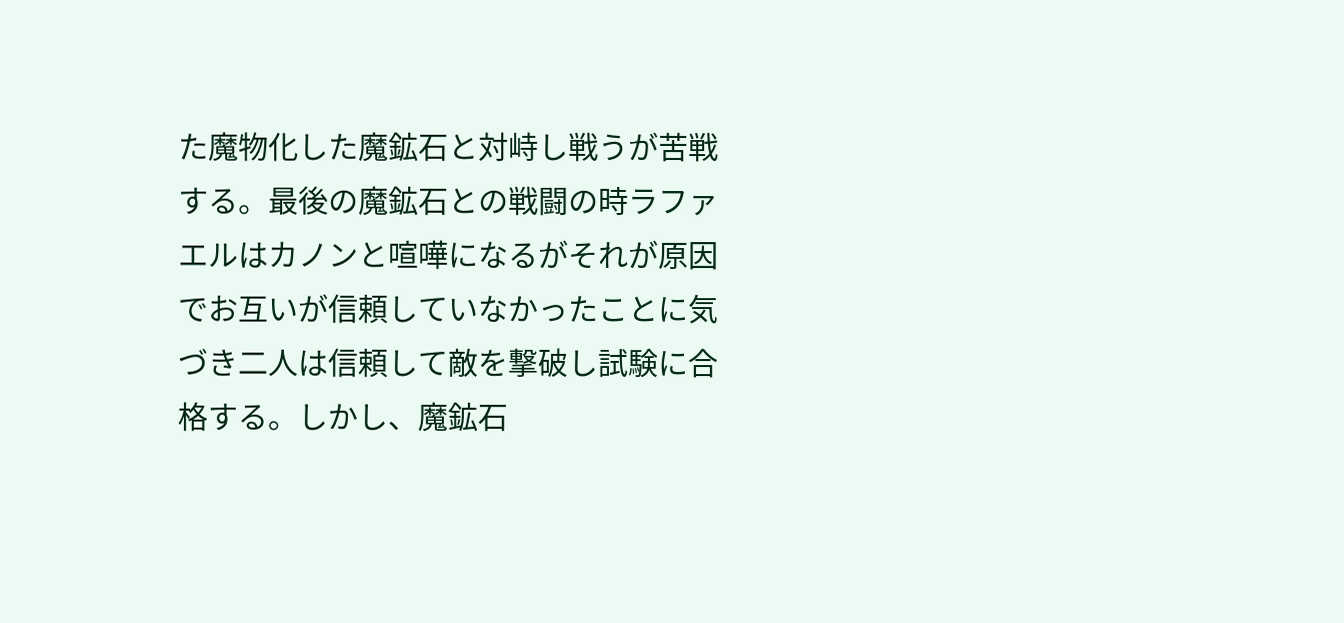た魔物化した魔鉱石と対峙し戦うが苦戦する。最後の魔鉱石との戦闘の時ラファエルはカノンと喧嘩になるがそれが原因でお互いが信頼していなかったことに気づき二人は信頼して敵を撃破し試験に合格する。しかし、魔鉱石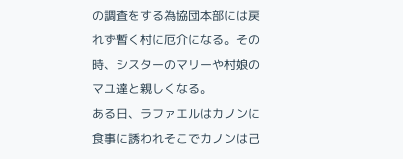の調査をする為協団本部には戻れず暫く村に厄介になる。その時、シスターのマリーや村娘のマユ達と親しくなる。
ある日、ラファエルはカノンに食事に誘われそこでカノンは己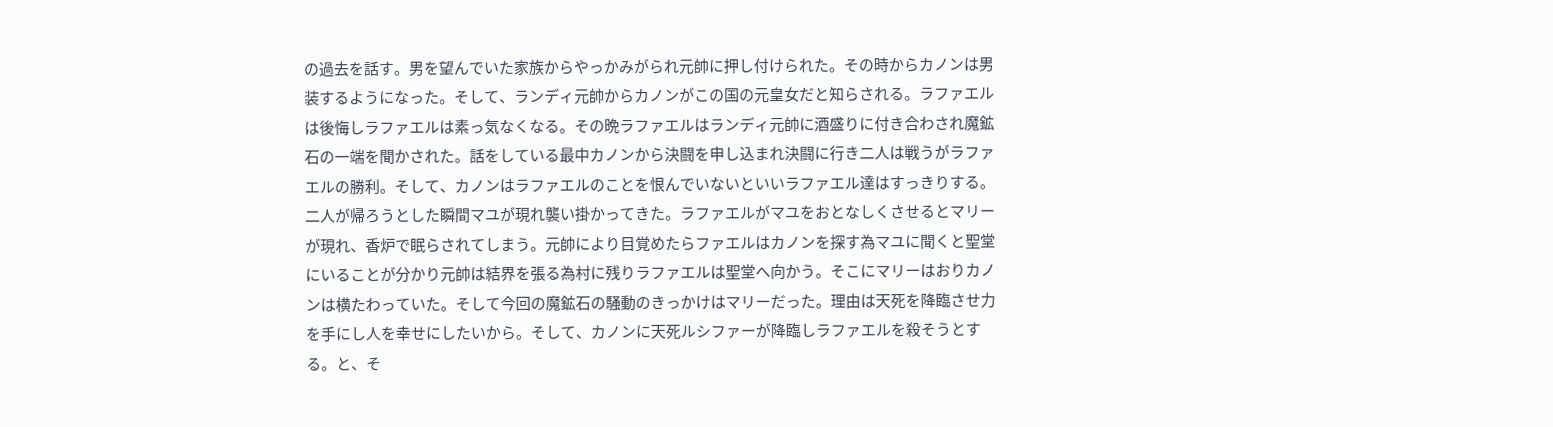の過去を話す。男を望んでいた家族からやっかみがられ元帥に押し付けられた。その時からカノンは男装するようになった。そして、ランディ元帥からカノンがこの国の元皇女だと知らされる。ラファエルは後悔しラファエルは素っ気なくなる。その晩ラファエルはランディ元帥に酒盛りに付き合わされ魔鉱石の一端を聞かされた。話をしている最中カノンから決闘を申し込まれ決闘に行き二人は戦うがラファエルの勝利。そして、カノンはラファエルのことを恨んでいないといいラファエル達はすっきりする。二人が帰ろうとした瞬間マユが現れ襲い掛かってきた。ラファエルがマユをおとなしくさせるとマリーが現れ、香炉で眠らされてしまう。元帥により目覚めたらファエルはカノンを探す為マユに聞くと聖堂にいることが分かり元帥は結界を張る為村に残りラファエルは聖堂へ向かう。そこにマリーはおりカノンは横たわっていた。そして今回の魔鉱石の騒動のきっかけはマリーだった。理由は天死を降臨させ力を手にし人を幸せにしたいから。そして、カノンに天死ルシファーが降臨しラファエルを殺そうとする。と、そ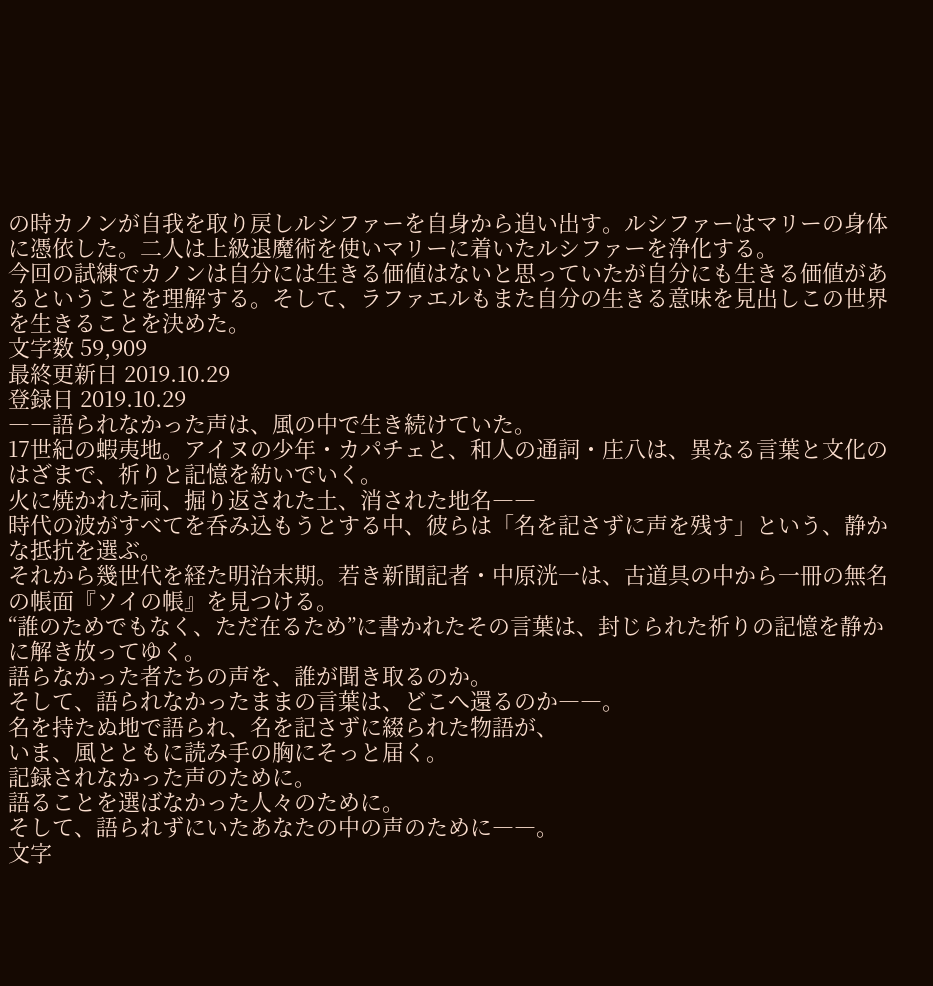の時カノンが自我を取り戻しルシファーを自身から追い出す。ルシファーはマリーの身体に憑依した。二人は上級退魔術を使いマリーに着いたルシファーを浄化する。
今回の試練でカノンは自分には生きる価値はないと思っていたが自分にも生きる価値があるということを理解する。そして、ラファエルもまた自分の生きる意味を見出しこの世界を生きることを決めた。
文字数 59,909
最終更新日 2019.10.29
登録日 2019.10.29
――語られなかった声は、風の中で生き続けていた。
17世紀の蝦夷地。アイヌの少年・カパチェと、和人の通詞・庄八は、異なる言葉と文化のはざまで、祈りと記憶を紡いでいく。
火に焼かれた祠、掘り返された土、消された地名――
時代の波がすべてを呑み込もうとする中、彼らは「名を記さずに声を残す」という、静かな抵抗を選ぶ。
それから幾世代を経た明治末期。若き新聞記者・中原洸一は、古道具の中から一冊の無名の帳面『ソイの帳』を見つける。
“誰のためでもなく、ただ在るため”に書かれたその言葉は、封じられた祈りの記憶を静かに解き放ってゆく。
語らなかった者たちの声を、誰が聞き取るのか。
そして、語られなかったままの言葉は、どこへ還るのか――。
名を持たぬ地で語られ、名を記さずに綴られた物語が、
いま、風とともに読み手の胸にそっと届く。
記録されなかった声のために。
語ることを選ばなかった人々のために。
そして、語られずにいたあなたの中の声のために――。
文字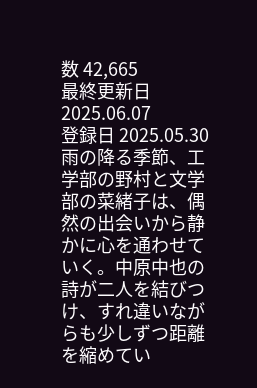数 42,665
最終更新日 2025.06.07
登録日 2025.05.30
雨の降る季節、工学部の野村と文学部の菜緒子は、偶然の出会いから静かに心を通わせていく。中原中也の詩が二人を結びつけ、すれ違いながらも少しずつ距離を縮めてい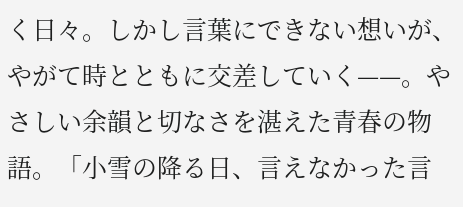く日々。しかし言葉にできない想いが、やがて時とともに交差していく——。やさしい余韻と切なさを湛えた青春の物語。「小雪の降る日、言えなかった言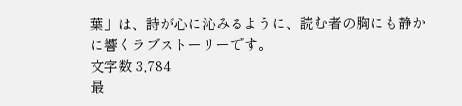葉」は、詩が心に沁みるように、読む者の胸にも静かに響くラブストーリーです。
文字数 3,784
最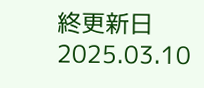終更新日 2025.03.10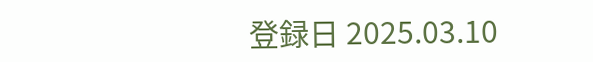登録日 2025.03.10